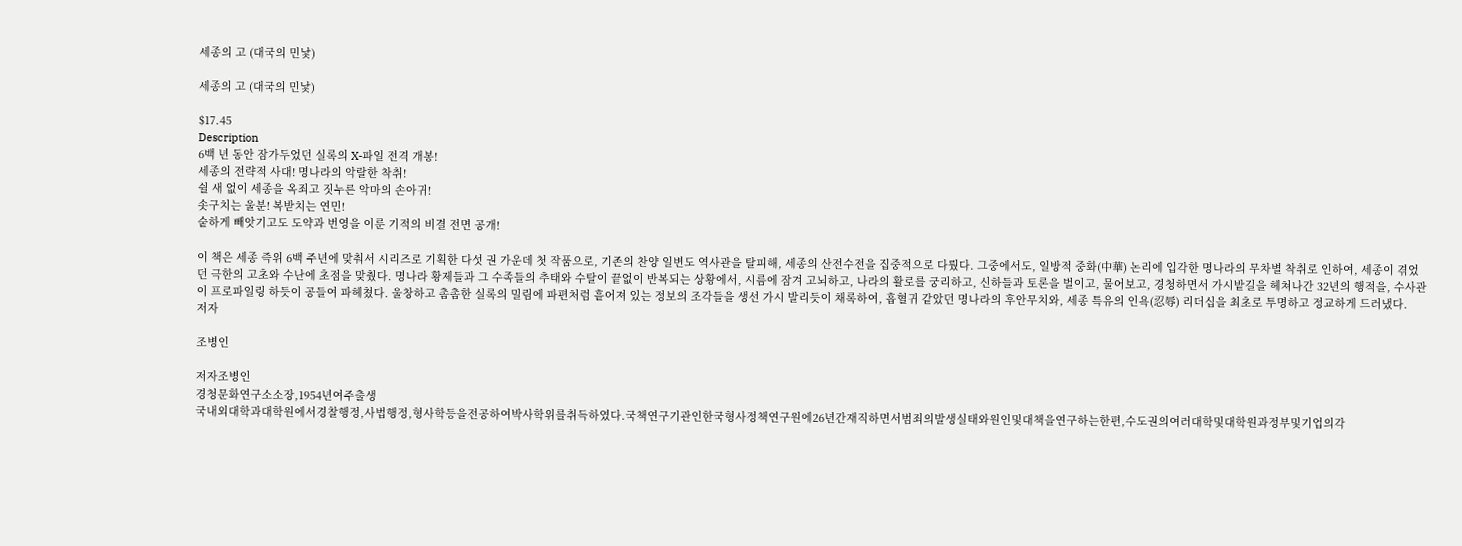세종의 고 (대국의 민낯)

세종의 고 (대국의 민낯)

$17.45
Description
6백 년 동안 잠가두었던 실록의 X-파일 전격 개봉!
세종의 전략적 사대! 명나라의 악랄한 착취!
쉴 새 없이 세종을 옥죄고 짓누른 악마의 손아귀!
솟구치는 울분! 복받치는 연민!
숱하게 빼앗기고도 도약과 번영을 이룬 기적의 비결 전면 공개!

이 책은 세종 즉위 6백 주년에 맞춰서 시리즈로 기획한 다섯 권 가운데 첫 작품으로, 기존의 찬양 일변도 역사관을 탈피해, 세종의 산전수전을 집중적으로 다뤘다. 그중에서도, 일방적 중화(中華) 논리에 입각한 명나라의 무차별 착취로 인하여, 세종이 겪었던 극한의 고초와 수난에 초점을 맞췄다. 명나라 황제들과 그 수족들의 추태와 수탈이 끝없이 반복되는 상황에서, 시름에 잠겨 고뇌하고, 나라의 활로를 궁리하고, 신하들과 토론을 벌이고, 물어보고, 경청하면서 가시밭길을 헤쳐나간 32년의 행적을, 수사관이 프로파일링 하듯이 공들여 파헤쳤다. 울창하고 촘촘한 실록의 밀림에 파편처럼 흩어져 있는 정보의 조각들을 생선 가시 발리듯이 채록하여, 흡혈귀 같았던 명나라의 후안무치와, 세종 특유의 인욕(忍辱) 리더십을 최초로 투명하고 정교하게 드러냈다.
저자

조병인

저자조병인
경청문화연구소소장,1954년여주출생
국내외대학과대학원에서경찰행정,사법행정,형사학등을전공하여박사학위를취득하였다.국책연구기관인한국형사정책연구원에26년간재직하면서범죄의발생실태와원인및대책을연구하는한편,수도권의여러대학및대학원과정부및기업의각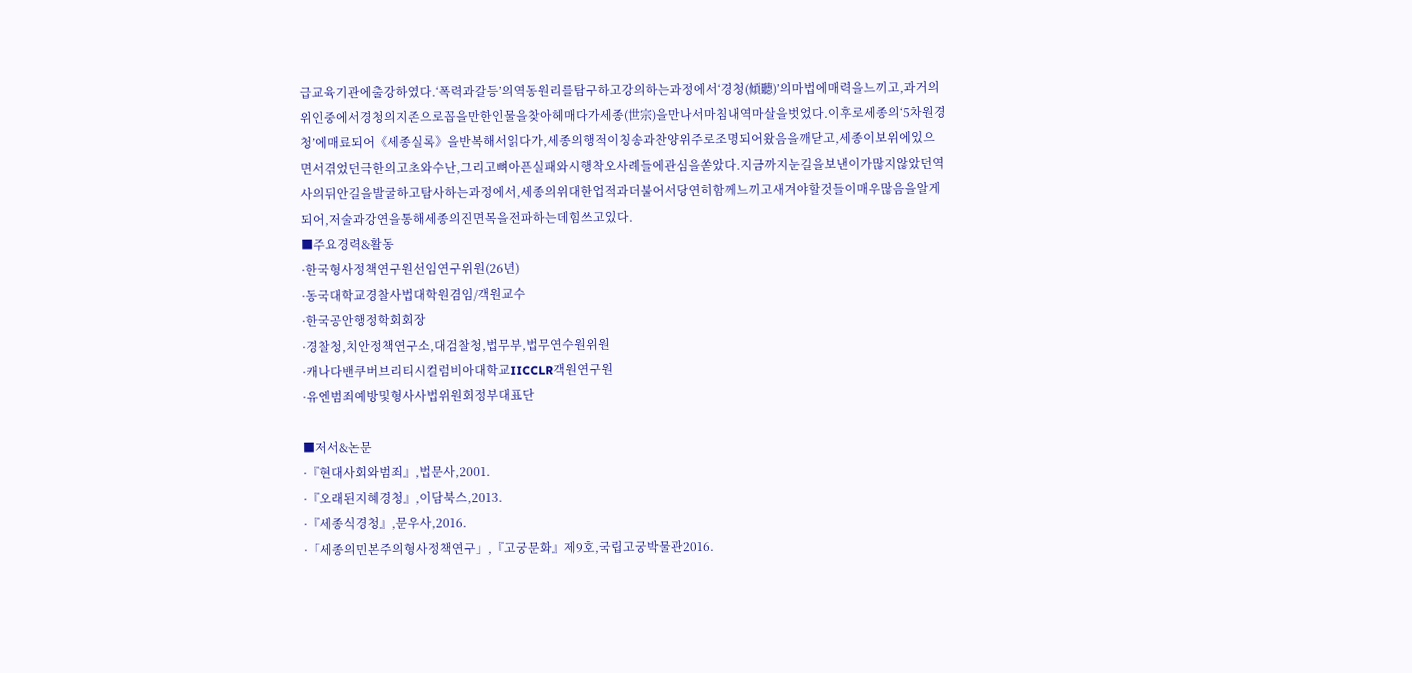급교육기관에출강하였다.‘폭력과갈등’의역동원리를탐구하고강의하는과정에서‘경청(傾聽)’의마법에매력을느끼고,과거의위인중에서경청의지존으로꼽을만한인물을찾아헤매다가세종(世宗)을만나서마침내역마살을벗었다.이후로세종의‘5차원경청’에매료되어《세종실록》을반복해서읽다가,세종의행적이칭송과찬양위주로조명되어왔음을깨닫고,세종이보위에있으면서겪었던극한의고초와수난,그리고뼈아픈실패와시행착오사례들에관심을쏟았다.지금까지눈길을보낸이가많지않았던역사의뒤안길을발굴하고탐사하는과정에서,세종의위대한업적과더불어서당연히함께느끼고새겨야할것들이매우많음을알게되어,저술과강연을통해세종의진면목을전파하는데힘쓰고있다.
■주요경력&활동
·한국형사정책연구원선임연구위원(26년)
·동국대학교경찰사법대학원겸임/객원교수
·한국공안행정학회회장
·경찰청,치안정책연구소,대검찰청,법무부,법무연수원위원
·캐나다밴쿠버브리티시컬럼비아대학교IICCLR객원연구원
·유엔범죄예방및형사사법위원회정부대표단

■저서&논문
·『현대사회와범죄』,법문사,2001.
·『오래된지혜경청』,이담북스,2013.
·『세종식경청』,문우사,2016.
·「세종의민본주의형사정책연구」,『고궁문화』제9호,국립고궁박물관2016.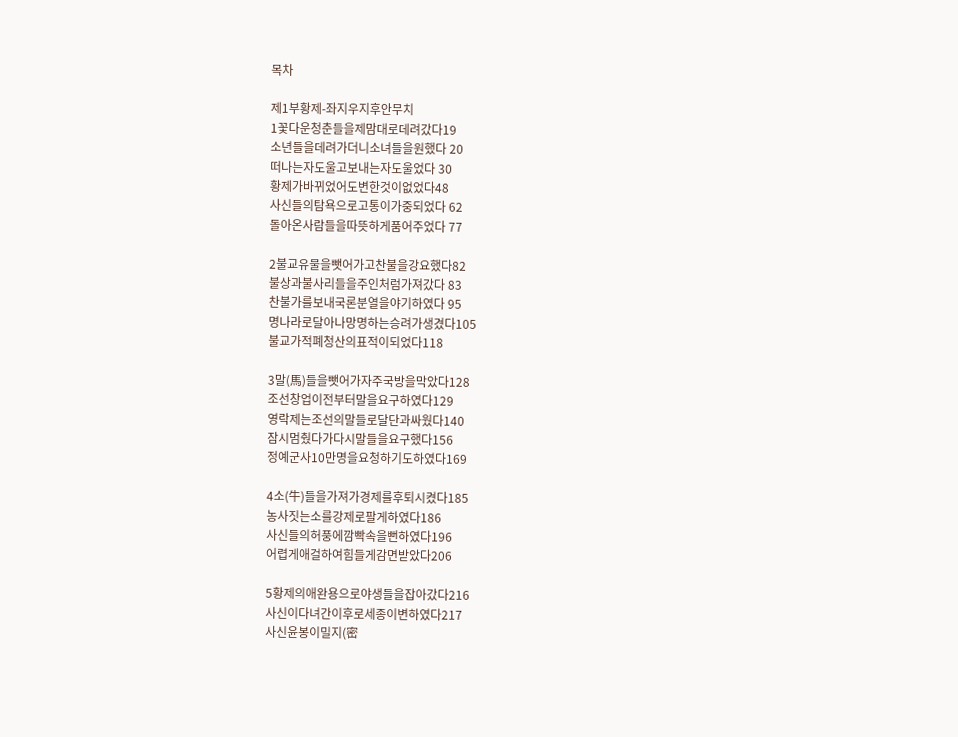목차

제1부황제-좌지우지후안무치
1꽃다운청춘들을제맘대로데려갔다19
소년들을데려가더니소녀들을원했다 20
떠나는자도울고보내는자도울었다 30
황제가바뀌었어도변한것이없었다48
사신들의탐욕으로고통이가중되었다 62
돌아온사람들을따뜻하게품어주었다 77

2불교유물을뺏어가고찬불을강요했다82
불상과불사리들을주인처럼가져갔다 83
찬불가를보내국론분열을야기하였다 95
명나라로달아나망명하는승려가생겼다105
불교가적폐청산의표적이되었다118

3말(馬)들을뺏어가자주국방을막았다128
조선창업이전부터말을요구하였다129
영락제는조선의말들로달단과싸웠다140
잠시멈췄다가다시말들을요구했다156
정예군사10만명을요청하기도하였다169

4소(牛)들을가져가경제를후퇴시켰다185
농사짓는소를강제로팔게하였다186
사신들의허풍에깜빡속을뻔하였다196
어렵게애걸하여힘들게감면받았다206

5황제의애완용으로야생들을잡아갔다216
사신이다녀간이후로세종이변하였다217
사신윤봉이밀지(密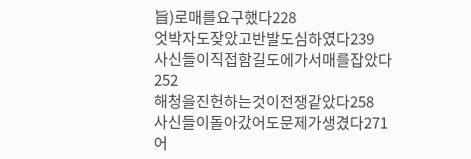旨)로매를요구했다228
엇박자도잦았고반발도심하였다239
사신들이직접함길도에가서매를잡았다252
해청을진헌하는것이전쟁같았다258
사신들이돌아갔어도문제가생겼다271
어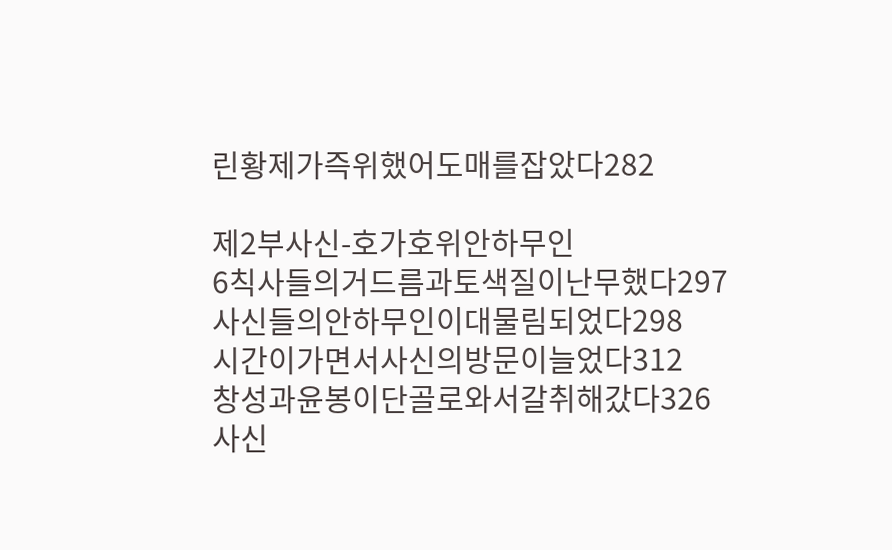린황제가즉위했어도매를잡았다282

제2부사신-호가호위안하무인
6칙사들의거드름과토색질이난무했다297
사신들의안하무인이대물림되었다298
시간이가면서사신의방문이늘었다312
창성과윤봉이단골로와서갈취해갔다326
사신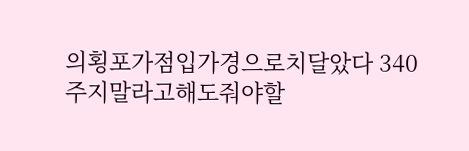의횡포가점입가경으로치달았다 340
주지말라고해도줘야할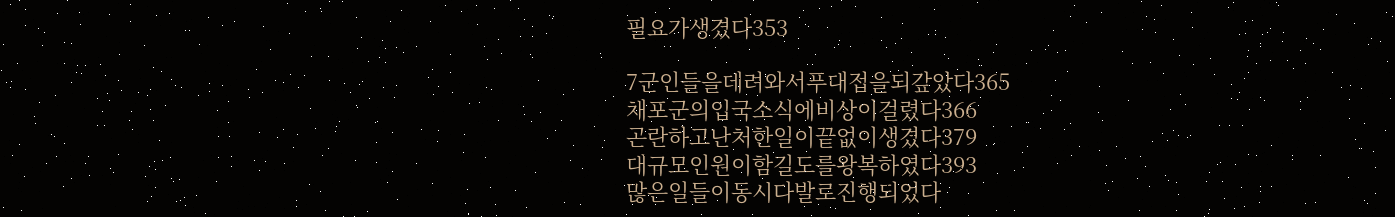필요가생겼다353

7군인들을데려와서푸대접을되갚았다365
채포군의입국소식에비상이걸렸다366
곤란하고난처한일이끝없이생겼다379
대규모인원이함길도를왕복하였다393
많은일들이동시다발로진행되었다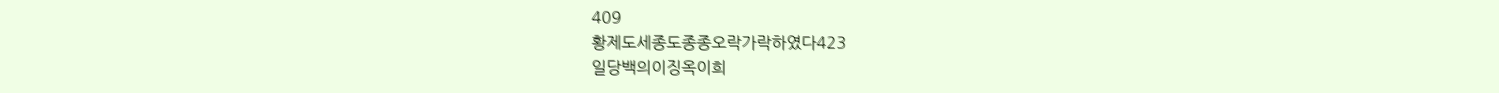409
황제도세종도종종오락가락하였다423
일당백의이징옥이희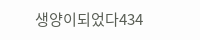생양이되었다434